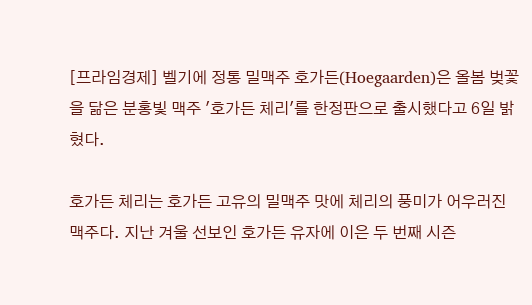[프라임경제] 벨기에 정통 밀맥주 호가든(Hoegaarden)은 올봄 벚꽃을 닮은 분홍빛 맥주 '호가든 체리'를 한정판으로 출시했다고 6일 밝혔다.

호가든 체리는 호가든 고유의 밀맥주 맛에 체리의 풍미가 어우러진 맥주다. 지난 겨울 선보인 호가든 유자에 이은 두 번째 시즌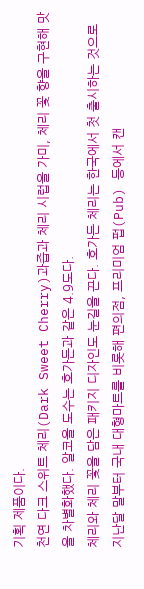기획 제품이다.
천연 다크 스위트 체리(Dark Sweet Cherry)과즙과 체리 시럽을 가미, 체리 꽃 향을 구현해 맛을 차별화했다. 알코올 도수는 호가든과 같은 4.9도다.
체리와 체리 꽃을 담은 패키지 디자인도 눈길을 끈다. 호가든 체리는 한국에서 첫 출시하는 것으로 지난달 말부터 국내 대형마트를 비롯해 편의점, 프리미엄 펍(Pub) 등에서 캔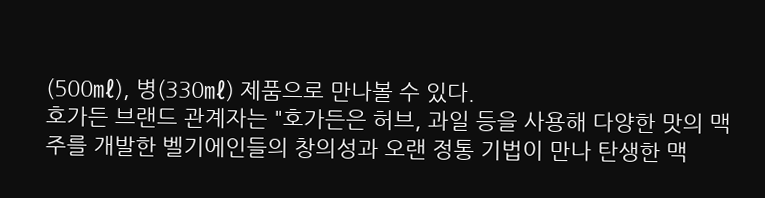(500㎖), 병(330㎖) 제품으로 만나볼 수 있다.
호가든 브랜드 관계자는 "호가든은 허브, 과일 등을 사용해 다양한 맛의 맥주를 개발한 벨기에인들의 창의성과 오랜 정통 기법이 만나 탄생한 맥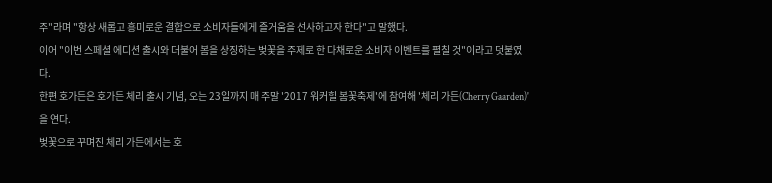주"라며 "항상 새롭고 흥미로운 결합으로 소비자들에게 즐거움을 선사하고자 한다"고 말했다.
이어 "이번 스페셜 에디션 출시와 더불어 봄을 상징하는 벚꽃을 주제로 한 다채로운 소비자 이벤트를 펼칠 것"이라고 덧붙였다.
한편 호가든은 호가든 체리 출시 기념, 오는 23일까지 매 주말 '2017 워커힐 봄꽃축제'에 참여해 '체리 가든(Cherry Gaarden)'을 연다.
벚꽃으로 꾸며진 체리 가든에서는 호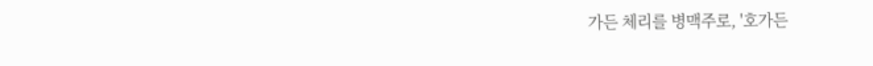가든 체리를 병맥주로, '호가든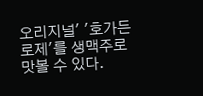오리지널' '호가든 로제'를 생맥주로 맛볼 수 있다.